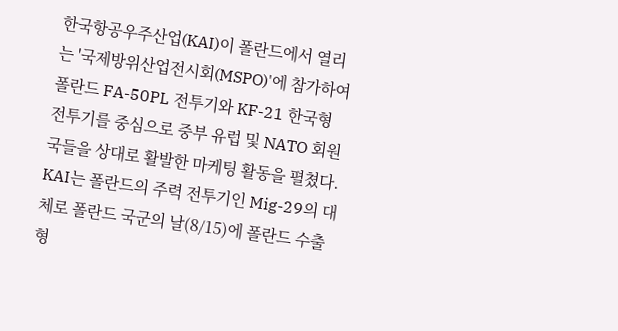한국항공우주산업(KAI)이 폴란드에서 열리는 '국제방위산업전시회(MSPO)'에 참가하여 폴란드 FA-50PL 전투기와 KF-21 한국형 전투기를 중심으로 중부 유럽 및 NATO 회원국들을 상대로 활발한 마케팅 활동을 펼쳤다.
KAI는 폴란드의 주력 전투기인 Mig-29의 대체로 폴란드 국군의 날(8/15)에 폴란드 수출형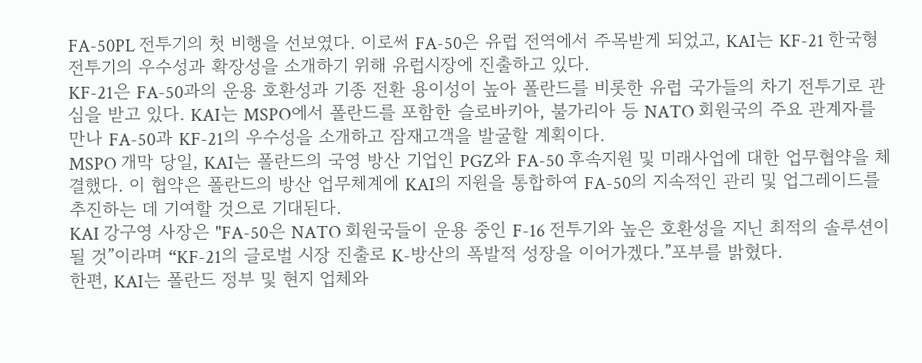FA-50PL 전투기의 첫 비행을 선보였다. 이로써 FA-50은 유럽 전역에서 주목받게 되었고, KAI는 KF-21 한국형 전투기의 우수성과 확장성을 소개하기 위해 유럽시장에 진출하고 있다.
KF-21은 FA-50과의 운용 호환성과 기종 전환 용이성이 높아 폴란드를 비롯한 유럽 국가들의 차기 전투기로 관심을 받고 있다. KAI는 MSPO에서 폴란드를 포함한 슬로바키아, 불가리아 등 NATO 회원국의 주요 관계자를 만나 FA-50과 KF-21의 우수성을 소개하고 잠재고객을 발굴할 계획이다.
MSPO 개막 당일, KAI는 폴란드의 국영 방산 기업인 PGZ와 FA-50 후속지원 및 미래사업에 대한 업무협약을 체결했다. 이 협약은 폴란드의 방산 업무체계에 KAI의 지원을 통합하여 FA-50의 지속적인 관리 및 업그레이드를 추진하는 데 기여할 것으로 기대된다.
KAI 강구영 사장은 "FA-50은 NATO 회원국들이 운용 중인 F-16 전투기와 높은 호환성을 지닌 최적의 솔루션이 될 것”이라며 “KF-21의 글로벌 시장 진출로 K-방산의 폭발적 성장을 이어가겠다.”포부를 밝혔다.
한편, KAI는 폴란드 정부 및 현지 업체와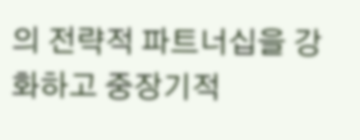의 전략적 파트너십을 강화하고 중장기적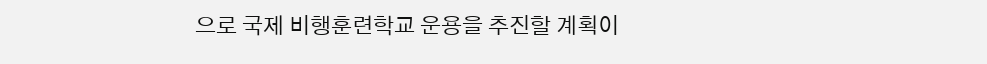으로 국제 비행훈련학교 운용을 추진할 계획이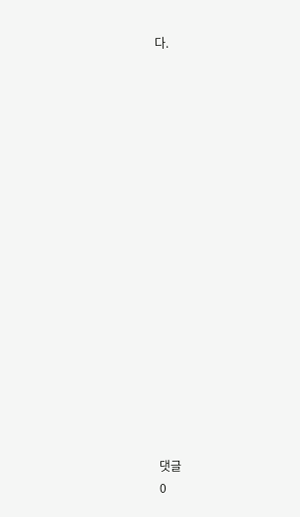다.



















댓글
0